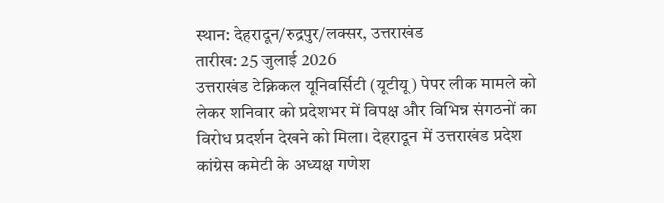स्थान: देहरादून/रुद्रपुर/लक्सर, उत्तराखंड
तारीख: 25 जुलाई 2026
उत्तराखंड टेक्निकल यूनिवर्सिटी (यूटीयू) पेपर लीक मामले को लेकर शनिवार को प्रदेशभर में विपक्ष और विभिन्न संगठनों का विरोध प्रदर्शन देखने को मिला। देहरादून में उत्तराखंड प्रदेश कांग्रेस कमेटी के अध्यक्ष गणेश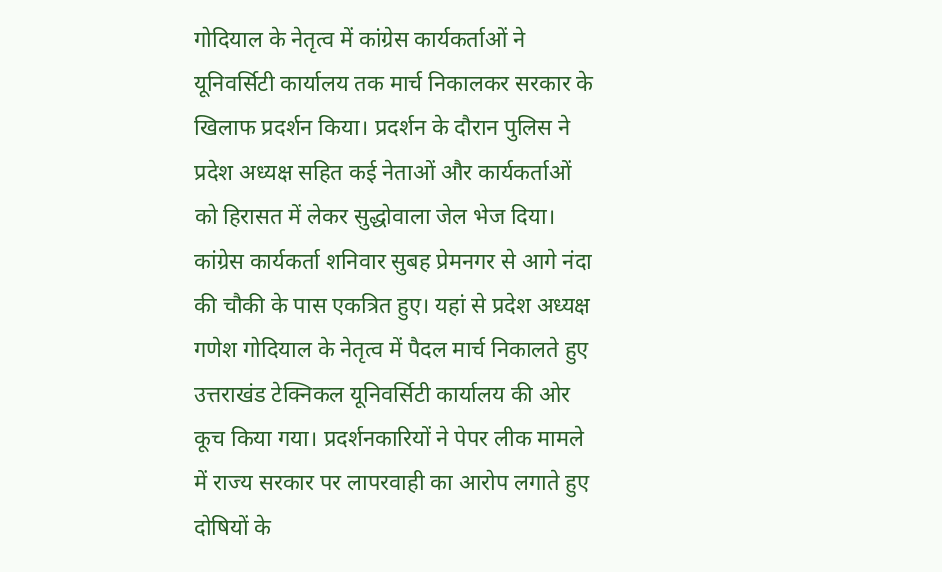गोदियाल के नेतृत्व में कांग्रेस कार्यकर्ताओं ने यूनिवर्सिटी कार्यालय तक मार्च निकालकर सरकार के खिलाफ प्रदर्शन किया। प्रदर्शन के दौरान पुलिस ने प्रदेश अध्यक्ष सहित कई नेताओं और कार्यकर्ताओं को हिरासत में लेकर सुद्धोवाला जेल भेज दिया।
कांग्रेस कार्यकर्ता शनिवार सुबह प्रेमनगर से आगे नंदा की चौकी के पास एकत्रित हुए। यहां से प्रदेश अध्यक्ष गणेश गोदियाल के नेतृत्व में पैदल मार्च निकालते हुए उत्तराखंड टेक्निकल यूनिवर्सिटी कार्यालय की ओर कूच किया गया। प्रदर्शनकारियों ने पेपर लीक मामले में राज्य सरकार पर लापरवाही का आरोप लगाते हुए दोषियों के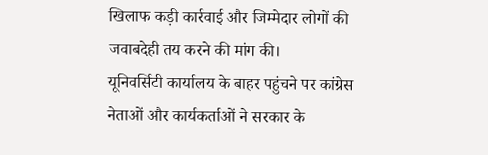खिलाफ कड़ी कार्रवाई और जिम्मेदार लोगों की जवाबदेही तय करने की मांग की।
यूनिवर्सिटी कार्यालय के बाहर पहुंचने पर कांग्रेस नेताओं और कार्यकर्ताओं ने सरकार के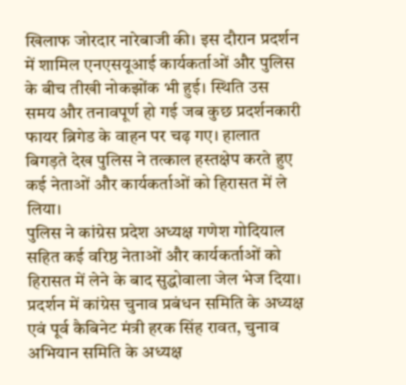खिलाफ जोरदार नारेबाजी की। इस दौरान प्रदर्शन में शामिल एनएसयूआई कार्यकर्ताओं और पुलिस के बीच तीखी नोकझोंक भी हुई। स्थिति उस समय और तनावपूर्ण हो गई जब कुछ प्रदर्शनकारी फायर ब्रिगेड के वाहन पर चढ़ गए। हालात बिगड़ते देख पुलिस ने तत्काल हस्तक्षेप करते हुए कई नेताओं और कार्यकर्ताओं को हिरासत में ले लिया।
पुलिस ने कांग्रेस प्रदेश अध्यक्ष गणेश गोदियाल सहित कई वरिष्ठ नेताओं और कार्यकर्ताओं को हिरासत में लेने के बाद सुद्धोवाला जेल भेज दिया। प्रदर्शन में कांग्रेस चुनाव प्रबंधन समिति के अध्यक्ष एवं पूर्व कैबिनेट मंत्री हरक सिंह रावत, चुनाव अभियान समिति के अध्यक्ष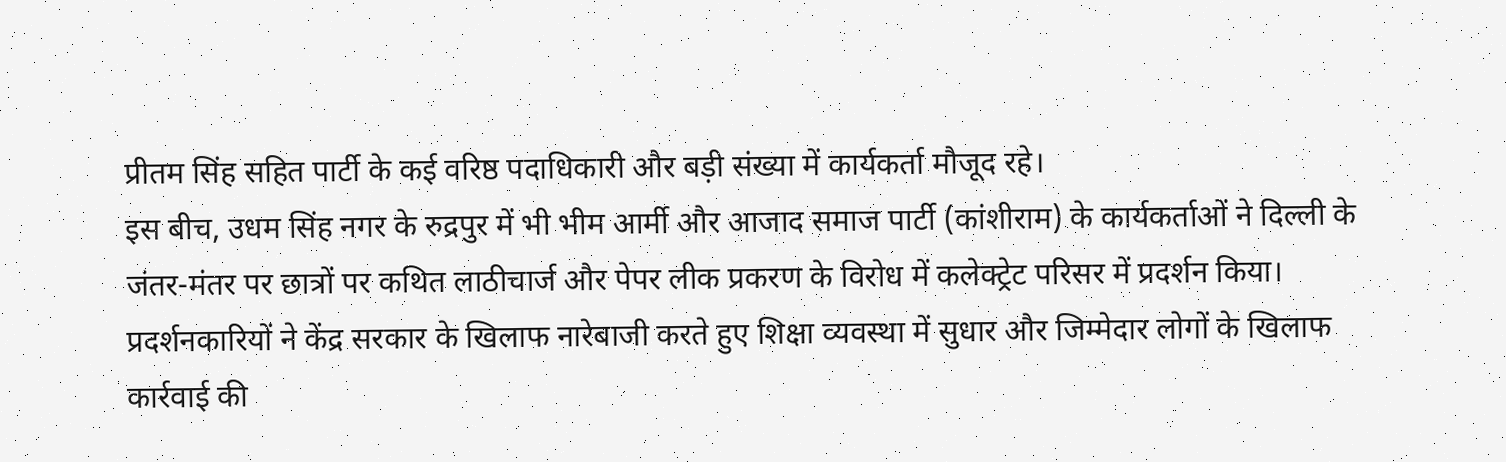प्रीतम सिंह सहित पार्टी के कई वरिष्ठ पदाधिकारी और बड़ी संख्या में कार्यकर्ता मौजूद रहे।
इस बीच, उधम सिंह नगर के रुद्रपुर में भी भीम आर्मी और आजाद समाज पार्टी (कांशीराम) के कार्यकर्ताओं ने दिल्ली के जंतर-मंतर पर छात्रों पर कथित लाठीचार्ज और पेपर लीक प्रकरण के विरोध में कलेक्ट्रेट परिसर में प्रदर्शन किया। प्रदर्शनकारियों ने केंद्र सरकार के खिलाफ नारेबाजी करते हुए शिक्षा व्यवस्था में सुधार और जिम्मेदार लोगों के खिलाफ कार्रवाई की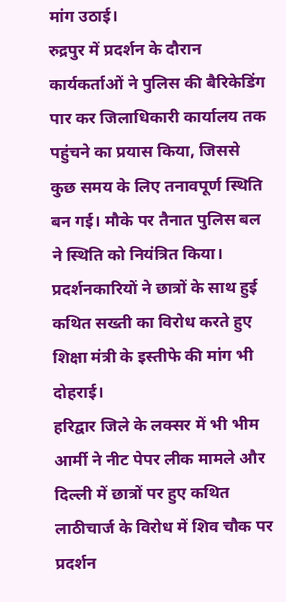मांग उठाई।
रुद्रपुर में प्रदर्शन के दौरान कार्यकर्ताओं ने पुलिस की बैरिकेडिंग पार कर जिलाधिकारी कार्यालय तक पहुंचने का प्रयास किया, जिससे कुछ समय के लिए तनावपूर्ण स्थिति बन गई। मौके पर तैनात पुलिस बल ने स्थिति को नियंत्रित किया। प्रदर्शनकारियों ने छात्रों के साथ हुई कथित सख्ती का विरोध करते हुए शिक्षा मंत्री के इस्तीफे की मांग भी दोहराई।
हरिद्वार जिले के लक्सर में भी भीम आर्मी ने नीट पेपर लीक मामले और दिल्ली में छात्रों पर हुए कथित लाठीचार्ज के विरोध में शिव चौक पर प्रदर्शन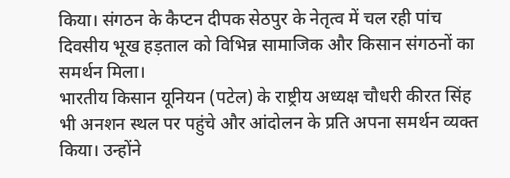किया। संगठन के कैप्टन दीपक सेठपुर के नेतृत्व में चल रही पांच दिवसीय भूख हड़ताल को विभिन्न सामाजिक और किसान संगठनों का समर्थन मिला।
भारतीय किसान यूनियन (पटेल) के राष्ट्रीय अध्यक्ष चौधरी कीरत सिंह भी अनशन स्थल पर पहुंचे और आंदोलन के प्रति अपना समर्थन व्यक्त किया। उन्होंने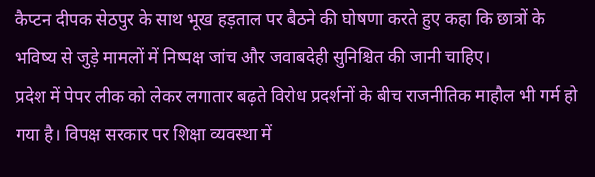कैप्टन दीपक सेठपुर के साथ भूख हड़ताल पर बैठने की घोषणा करते हुए कहा कि छात्रों के भविष्य से जुड़े मामलों में निष्पक्ष जांच और जवाबदेही सुनिश्चित की जानी चाहिए।
प्रदेश में पेपर लीक को लेकर लगातार बढ़ते विरोध प्रदर्शनों के बीच राजनीतिक माहौल भी गर्म हो गया है। विपक्ष सरकार पर शिक्षा व्यवस्था में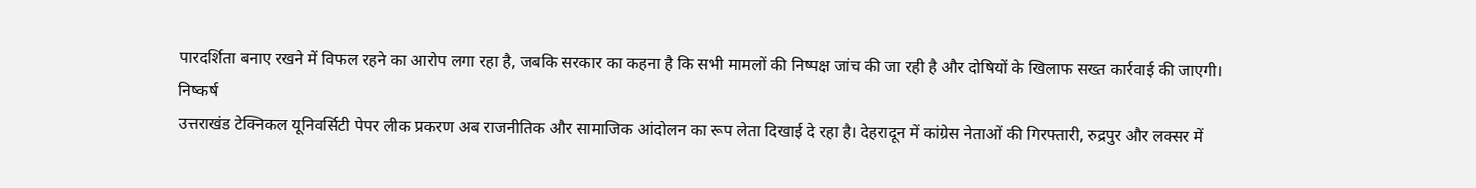पारदर्शिता बनाए रखने में विफल रहने का आरोप लगा रहा है, जबकि सरकार का कहना है कि सभी मामलों की निष्पक्ष जांच की जा रही है और दोषियों के खिलाफ सख्त कार्रवाई की जाएगी।
निष्कर्ष
उत्तराखंड टेक्निकल यूनिवर्सिटी पेपर लीक प्रकरण अब राजनीतिक और सामाजिक आंदोलन का रूप लेता दिखाई दे रहा है। देहरादून में कांग्रेस नेताओं की गिरफ्तारी, रुद्रपुर और लक्सर में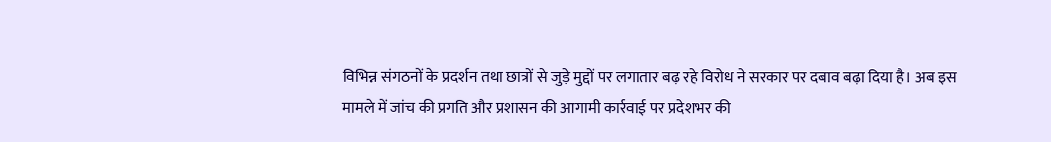विभिन्न संगठनों के प्रदर्शन तथा छात्रों से जुड़े मुद्दों पर लगातार बढ़ रहे विरोध ने सरकार पर दबाव बढ़ा दिया है। अब इस मामले में जांच की प्रगति और प्रशासन की आगामी कार्रवाई पर प्रदेशभर की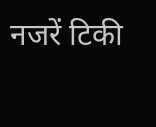नजरें टिकी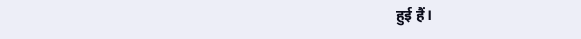हुई हैं।